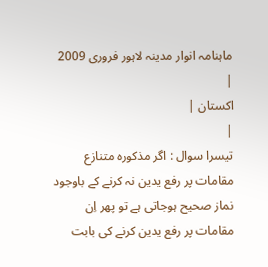ماہنامہ انوار مدینہ لاہور فروری 2009 |
اكستان |
|
تیسرا سوال : اگر مذکورہ متنازع مقامات پر رفع یدین نہ کرنے کے باوجود نماز صحیح ہوجاتی ہے تو پھر اِن مقامات پر رفع یدین کرنے کی بابت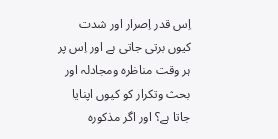اِس قدر اِصرار اور شدت کیوں برتی جاتی ہے اور اِس پر ہر وقت مناظرہ ومجادلہ اور بحث وتکرار کو کیوں اپنایا جاتا ہے؟ اور اگر مذکورہ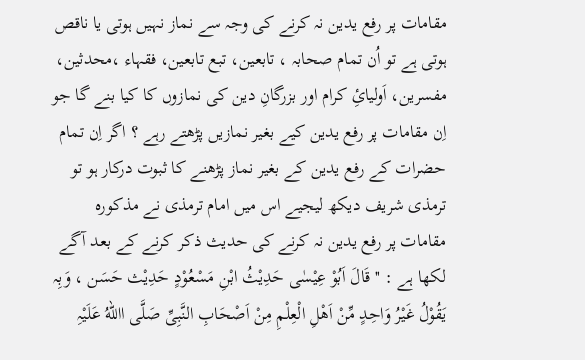مقامات پر رفع یدین نہ کرنے کی وجہ سے نماز نہیں ہوتی یا ناقص ہوتی ہے تو اُن تمام صحابہ ، تابعین، تبع تابعین، فقہاء ،محدثین، مفسرین، اَولیائِ کرام اور بزرگانِ دین کی نمازوں کا کیا بنے گا جو اِن مقامات پر رفع یدین کیے بغیر نمازیں پڑھتے رہے ؟ اگر اِن تمام حضرات کے رفع یدین کے بغیر نماز پڑھنے کا ثبوت درکار ہو تو ترمذی شریف دیکھ لیجیے اس میں امام ترمذی نے مذکورہ مقامات پر رفع یدین نہ کرنے کی حدیث ذکر کرنے کے بعد آگے لکھا ہے : '' قَالَ اَبُوْ عِیْسٰی حَدِیْثُ ابْنِ مَسْعُوْدٍ حَدِیْث حَسَن ، وَبِہ یَقُوْلُ غَیْرُ وَاحِدٍ مِّنْ اَھْلِ الْعِلْمِ مِنْ اَصْحَابِ النَّبِیِّ صَلَّی االلهُ عَلَیْہِ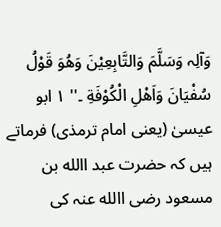وَآلِہ وَسَلَّمَ وَالتَّابِعِیْنَ وَھُوَ قَوْلُ سُفْیَانَ وَاَھْلِ الْکُوْفَةِ ۔'' ١ ابو عیسیٰ (یعنی امام ترمذی) فرماتے ہیں کہ حضرت عبد االله بن مسعود رضی االله عنہ کی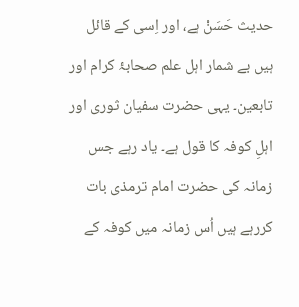حدیث حَسَنْ ہے، اور اِسی کے قائل ہیں بے شمار اہل علم صحابۂ کرام اور تابعین۔ یہی حضرت سفیان ثوری اور اہلِ کوفہ کا قول ہے۔ یاد رہے جس زمانہ کی حضرت امام ترمذی بات کررہے ہیں اُس زمانہ میں کوفہ کے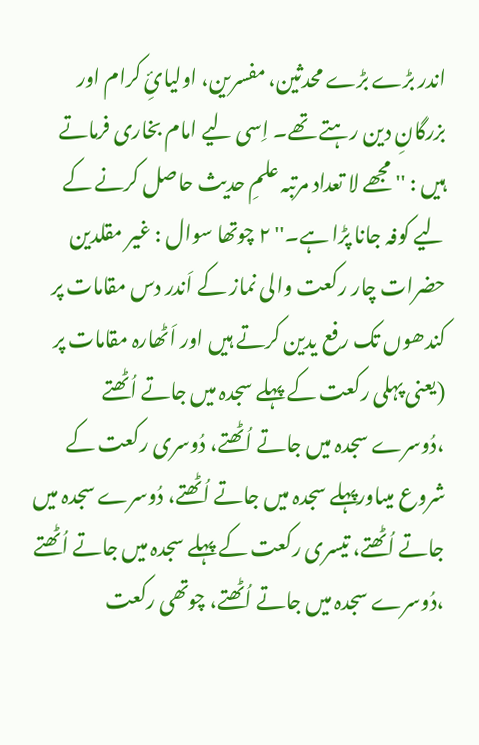اندر بڑے بڑے محدثین، مفسرین، اولیائِ کرام اور بزرگانِ دین رہتے تھے۔ اِسی لیے امام بخاری فرماتے ہیں : '' مجھے لا تعداد مرتبہ علمِ حدیث حاصل کرنے کے لیے کوفہ جانا پڑا ہے۔'' ٢ چوتھا سوال : غیر مقلدین حضرات چار رکعت والی نماز کے اَندر دس مقامات پر کندھوں تک رفع یدین کرتے ہیں اور اَٹھارہ مقامات پر (یعنی پہلی رکعت کے پہلے سجدہ میں جاتے اُٹھتے ،دُوسرے سجدہ میں جاتے اُٹھتے، دُوسری رکعت کے شروع میںاورپہلے سجدہ میں جاتے اُٹھتے، دُوسرے سجدہ میں جاتے اُٹھتے، تیسری رکعت کے پہلے سجدہ میں جاتے اُٹھتے ،دُوسرے سجدہ میں جاتے اُٹھتے، چوتھی رکعت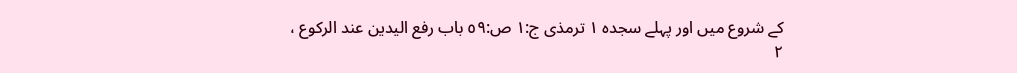کے شروع میں اور پہلے سجدہ ١ ترمذی ج:١ ص:٥٩ باب رفع الیدین عند الرکوع ، ٢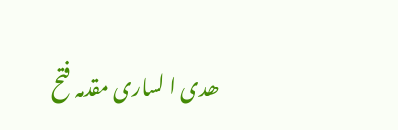ھدی ا لساری مقدمہ فتح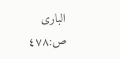الباری ص:٤٧٨